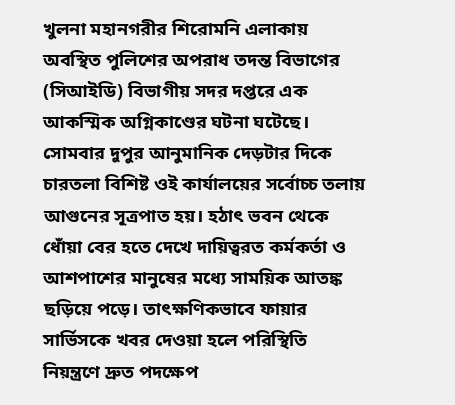খুলনা মহানগরীর শিরোমনি এলাকায় অবস্থিত পুলিশের অপরাধ তদন্ত বিভাগের (সিআইডি) বিভাগীয় সদর দপ্তরে এক আকস্মিক অগ্নিকাণ্ডের ঘটনা ঘটেছে। সোমবার দুপুর আনুমানিক দেড়টার দিকে চারতলা বিশিষ্ট ওই কার্যালয়ের সর্বোচ্চ তলায় আগুনের সূত্রপাত হয়। হঠাৎ ভবন থেকে ধোঁয়া বের হতে দেখে দায়িত্বরত কর্মকর্তা ও আশপাশের মানুষের মধ্যে সাময়িক আতঙ্ক ছড়িয়ে পড়ে। তাৎক্ষণিকভাবে ফায়ার সার্ভিসকে খবর দেওয়া হলে পরিস্থিতি নিয়ন্ত্রণে দ্রুত পদক্ষেপ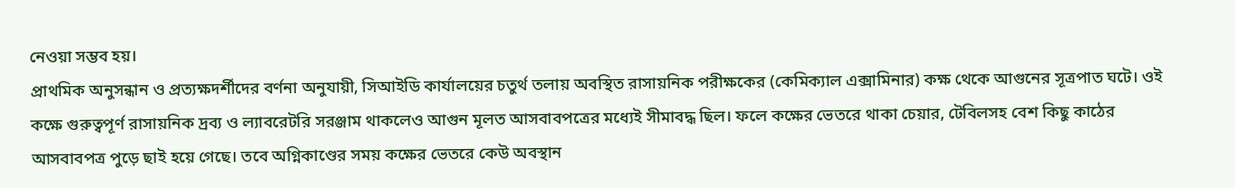নেওয়া সম্ভব হয়।
প্রাথমিক অনুসন্ধান ও প্রত্যক্ষদর্শীদের বর্ণনা অনুযায়ী, সিআইডি কার্যালয়ের চতুর্থ তলায় অবস্থিত রাসায়নিক পরীক্ষকের (কেমিক্যাল এক্সামিনার) কক্ষ থেকে আগুনের সূত্রপাত ঘটে। ওই কক্ষে গুরুত্বপূর্ণ রাসায়নিক দ্রব্য ও ল্যাবরেটরি সরঞ্জাম থাকলেও আগুন মূলত আসবাবপত্রের মধ্যেই সীমাবদ্ধ ছিল। ফলে কক্ষের ভেতরে থাকা চেয়ার, টেবিলসহ বেশ কিছু কাঠের আসবাবপত্র পুড়ে ছাই হয়ে গেছে। তবে অগ্নিকাণ্ডের সময় কক্ষের ভেতরে কেউ অবস্থান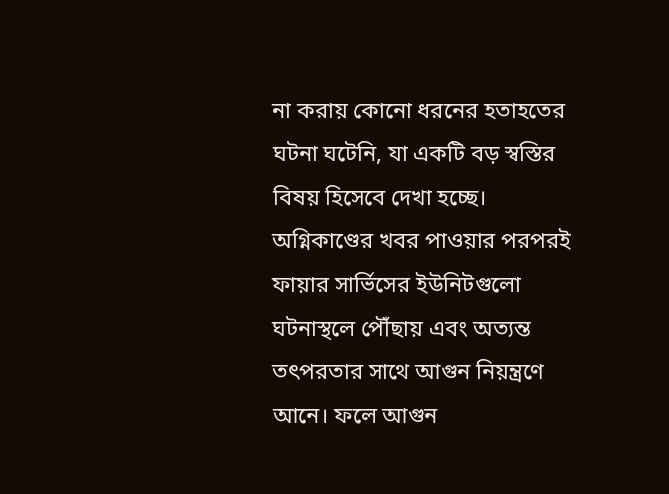না করায় কোনো ধরনের হতাহতের ঘটনা ঘটেনি, যা একটি বড় স্বস্তির বিষয় হিসেবে দেখা হচ্ছে।
অগ্নিকাণ্ডের খবর পাওয়ার পরপরই ফায়ার সার্ভিসের ইউনিটগুলো ঘটনাস্থলে পৌঁছায় এবং অত্যন্ত তৎপরতার সাথে আগুন নিয়ন্ত্রণে আনে। ফলে আগুন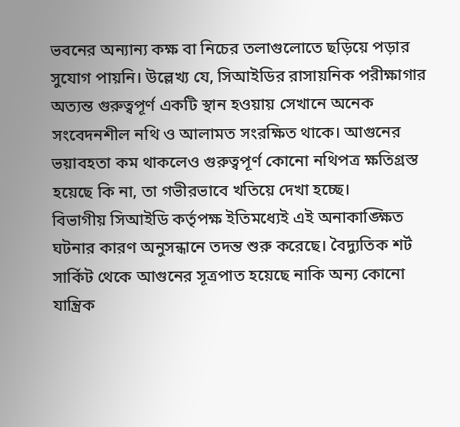ভবনের অন্যান্য কক্ষ বা নিচের তলাগুলোতে ছড়িয়ে পড়ার সুযোগ পায়নি। উল্লেখ্য যে, সিআইডির রাসায়নিক পরীক্ষাগার অত্যন্ত গুরুত্বপূর্ণ একটি স্থান হওয়ায় সেখানে অনেক সংবেদনশীল নথি ও আলামত সংরক্ষিত থাকে। আগুনের ভয়াবহতা কম থাকলেও গুরুত্বপূর্ণ কোনো নথিপত্র ক্ষতিগ্রস্ত হয়েছে কি না, তা গভীরভাবে খতিয়ে দেখা হচ্ছে।
বিভাগীয় সিআইডি কর্তৃপক্ষ ইতিমধ্যেই এই অনাকাঙ্ক্ষিত ঘটনার কারণ অনুসন্ধানে তদন্ত শুরু করেছে। বৈদ্যুতিক শর্ট সার্কিট থেকে আগুনের সূত্রপাত হয়েছে নাকি অন্য কোনো যান্ত্রিক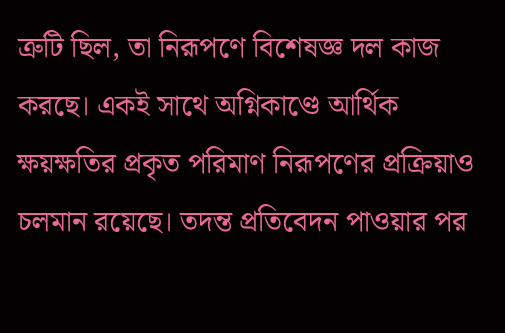ত্রুটি ছিল, তা নিরূপণে বিশেষজ্ঞ দল কাজ করছে। একই সাথে অগ্নিকাণ্ডে আর্থিক ক্ষয়ক্ষতির প্রকৃত পরিমাণ নিরূপণের প্রক্রিয়াও চলমান রয়েছে। তদন্ত প্রতিবেদন পাওয়ার পর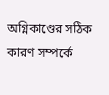অগ্নিকাণ্ডের সঠিক কারণ সম্পর্কে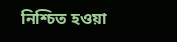নিশ্চিত হওয়া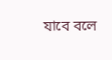যাবে বলে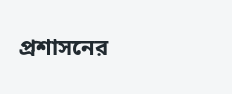প্রশাসনের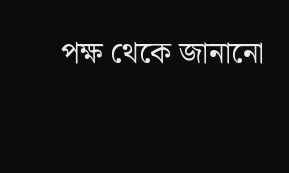পক্ষ থেকে জানানো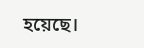হয়েছে।